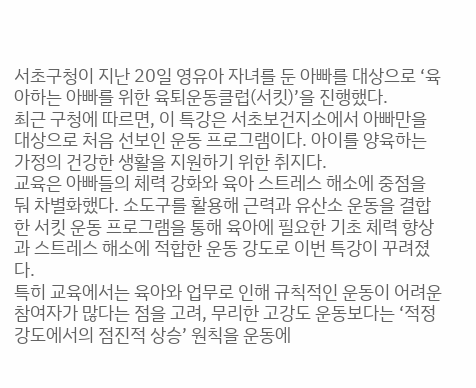서초구청이 지난 20일 영유아 자녀를 둔 아빠를 대상으로 ‘육아하는 아빠를 위한 육퇴운동클럽(서킷)’을 진행했다.
최근 구청에 따르면, 이 특강은 서초보건지소에서 아빠만을 대상으로 처음 선보인 운동 프로그램이다. 아이를 양육하는 가정의 건강한 생활을 지원하기 위한 취지다.
교육은 아빠들의 체력 강화와 육아 스트레스 해소에 중점을 둬 차별화했다. 소도구를 활용해 근력과 유산소 운동을 결합한 서킷 운동 프로그램을 통해 육아에 필요한 기초 체력 향상과 스트레스 해소에 적합한 운동 강도로 이번 특강이 꾸려졌다.
특히 교육에서는 육아와 업무로 인해 규칙적인 운동이 어려운 참여자가 많다는 점을 고려, 무리한 고강도 운동보다는 ‘적정 강도에서의 점진적 상승’ 원칙을 운동에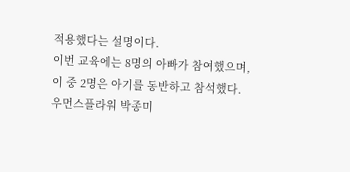적용했다는 설명이다.
이번 교육에는 8명의 아빠가 참여했으며, 이 중 2명은 아기를 동반하고 참석했다.
우먼스플라워 박종미